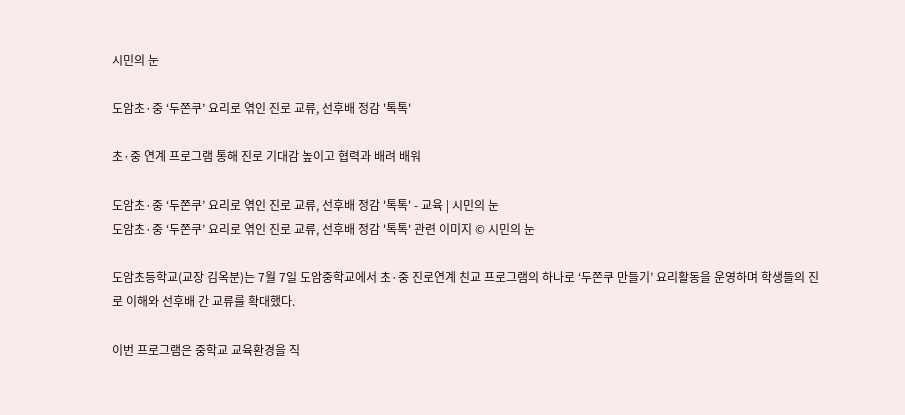시민의 눈

도암초·중 ‘두쫀쿠’ 요리로 엮인 진로 교류, 선후배 정감 '톡톡'

초·중 연계 프로그램 통해 진로 기대감 높이고 협력과 배려 배워

도암초·중 ‘두쫀쿠’ 요리로 엮인 진로 교류, 선후배 정감 '톡톡' - 교육 | 시민의 눈
도암초·중 ‘두쫀쿠’ 요리로 엮인 진로 교류, 선후배 정감 '톡톡' 관련 이미지 © 시민의 눈

도암초등학교(교장 김옥분)는 7월 7일 도암중학교에서 초·중 진로연계 친교 프로그램의 하나로 ‘두쫀쿠 만들기’ 요리활동을 운영하며 학생들의 진로 이해와 선후배 간 교류를 확대했다.

이번 프로그램은 중학교 교육환경을 직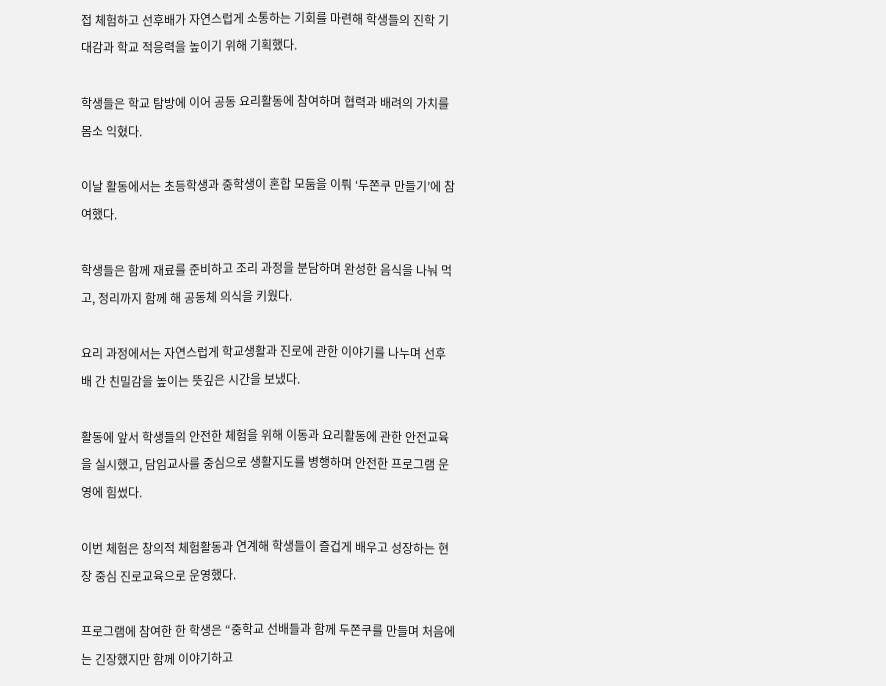접 체험하고 선후배가 자연스럽게 소통하는 기회를 마련해 학생들의 진학 기대감과 학교 적응력을 높이기 위해 기획했다.

학생들은 학교 탐방에 이어 공동 요리활동에 참여하며 협력과 배려의 가치를 몸소 익혔다.

이날 활동에서는 초등학생과 중학생이 혼합 모둠을 이뤄 ‘두쫀쿠 만들기’에 참여했다.

학생들은 함께 재료를 준비하고 조리 과정을 분담하며 완성한 음식을 나눠 먹고, 정리까지 함께 해 공동체 의식을 키웠다.

요리 과정에서는 자연스럽게 학교생활과 진로에 관한 이야기를 나누며 선후배 간 친밀감을 높이는 뜻깊은 시간을 보냈다.

활동에 앞서 학생들의 안전한 체험을 위해 이동과 요리활동에 관한 안전교육을 실시했고, 담임교사를 중심으로 생활지도를 병행하며 안전한 프로그램 운영에 힘썼다.

이번 체험은 창의적 체험활동과 연계해 학생들이 즐겁게 배우고 성장하는 현장 중심 진로교육으로 운영했다.

프로그램에 참여한 한 학생은 “중학교 선배들과 함께 두쫀쿠를 만들며 처음에는 긴장했지만 함께 이야기하고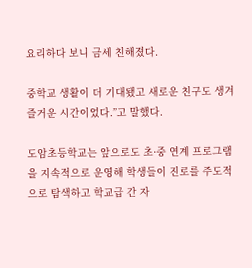요리하다 보니 금세 친해졌다.

중학교 생활이 더 기대됐고 새로운 친구도 생겨 즐거운 시간이었다.”고 말했다.

도암초등학교는 앞으로도 초·중 연계 프로그램을 지속적으로 운영해 학생들이 진로를 주도적으로 탐색하고 학교급 간 자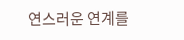연스러운 연계를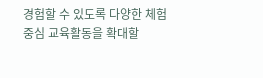경험할 수 있도록 다양한 체험 중심 교육활동을 확대할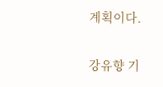계획이다.

강유향 기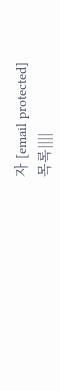자 [email protected]
목록||||